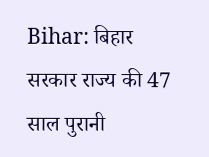Bihar: बिहार सरकार राज्य की 47 साल पुरानी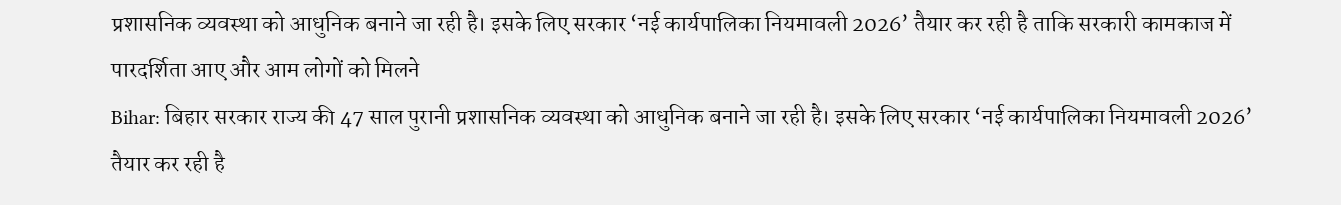प्रशासनिक व्यवस्था को आधुनिक बनाने जा रही है। इसके लिए सरकार ‘नई कार्यपालिका नियमावली 2026’ तैयार कर रही है ताकि सरकारी कामकाज में पारदर्शिता आए और आम लोगों को मिलने
Bihar: बिहार सरकार राज्य की 47 साल पुरानी प्रशासनिक व्यवस्था को आधुनिक बनाने जा रही है। इसके लिए सरकार ‘नई कार्यपालिका नियमावली 2026’ तैयार कर रही है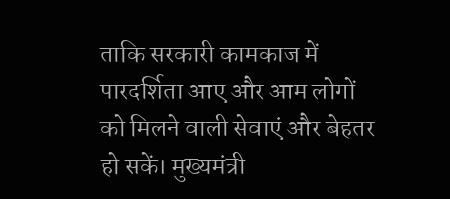ताकि सरकारी कामकाज में पारदर्शिता आए और आम लोगों को मिलने वाली सेवाएं और बेहतर हो सकें। मुख्यमंत्री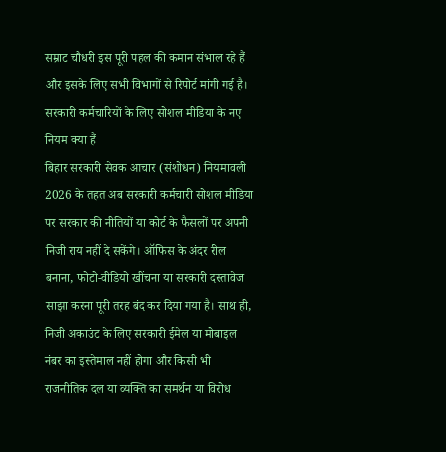सम्राट चौधरी इस पूरी पहल की कमान संभाल रहे हैं और इसके लिए सभी विभागों से रिपोर्ट मांगी गई है।
सरकारी कर्मचारियों के लिए सोशल मीडिया के नए नियम क्या हैं
बिहार सरकारी सेवक आचार (संशोधन) नियमावली 2026 के तहत अब सरकारी कर्मचारी सोशल मीडिया पर सरकार की नीतियों या कोर्ट के फैसलों पर अपनी निजी राय नहीं दे सकेंगे। ऑफिस के अंदर रील बनाना, फोटो-वीडियो खींचना या सरकारी दस्तावेज साझा करना पूरी तरह बंद कर दिया गया है। साथ ही, निजी अकाउंट के लिए सरकारी ईमेल या मोबाइल नंबर का इस्तेमाल नहीं होगा और किसी भी राजनीतिक दल या व्यक्ति का समर्थन या विरोध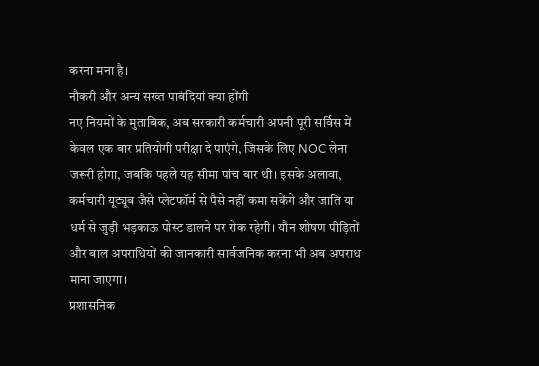करना मना है।
नौकरी और अन्य सख्त पाबंदियां क्या होंगी
नए नियमों के मुताबिक, अब सरकारी कर्मचारी अपनी पूरी सर्विस में केवल एक बार प्रतियोगी परीक्षा दे पाएंगे, जिसके लिए NOC लेना जरूरी होगा, जबकि पहले यह सीमा पांच बार थी। इसके अलावा, कर्मचारी यूट्यूब जैसे प्लेटफॉर्म से पैसे नहीं कमा सकेंगे और जाति या धर्म से जुड़ी भड़काऊ पोस्ट डालने पर रोक रहेगी। यौन शोषण पीड़ितों और बाल अपराधियों की जानकारी सार्वजनिक करना भी अब अपराध माना जाएगा।
प्रशासनिक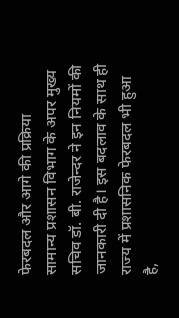फेरबदल और आगे की प्रक्रिया
सामान्य प्रशासन विभाग के अपर मुख्य सचिव डॉ. बी. राजेन्दर ने इन नियमों की जानकारी दी है। इस बदलाव के साथ ही राज्य में प्रशासनिक फेरबदल भी हुआ है,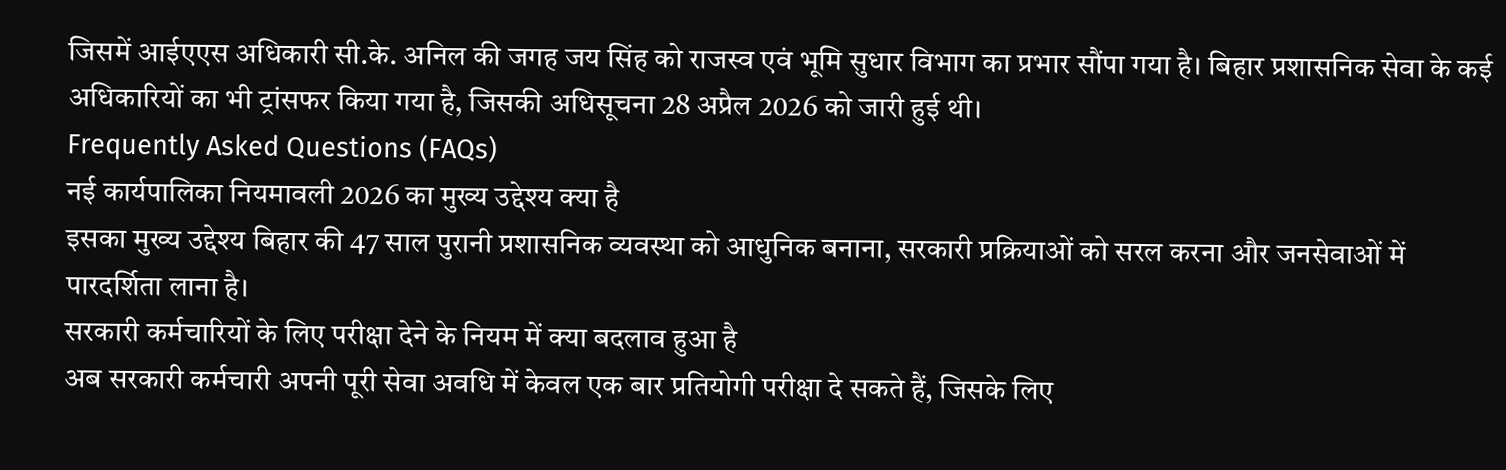जिसमें आईएएस अधिकारी सी.के. अनिल की जगह जय सिंह को राजस्व एवं भूमि सुधार विभाग का प्रभार सौंपा गया है। बिहार प्रशासनिक सेवा के कई अधिकारियों का भी ट्रांसफर किया गया है, जिसकी अधिसूचना 28 अप्रैल 2026 को जारी हुई थी।
Frequently Asked Questions (FAQs)
नई कार्यपालिका नियमावली 2026 का मुख्य उद्देश्य क्या है
इसका मुख्य उद्देश्य बिहार की 47 साल पुरानी प्रशासनिक व्यवस्था को आधुनिक बनाना, सरकारी प्रक्रियाओं को सरल करना और जनसेवाओं में पारदर्शिता लाना है।
सरकारी कर्मचारियों के लिए परीक्षा देने के नियम में क्या बदलाव हुआ है
अब सरकारी कर्मचारी अपनी पूरी सेवा अवधि में केवल एक बार प्रतियोगी परीक्षा दे सकते हैं, जिसके लिए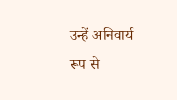उन्हें अनिवार्य रूप से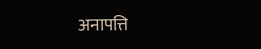अनापत्ति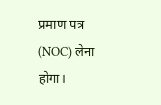प्रमाण पत्र (NOC) लेना होगा।